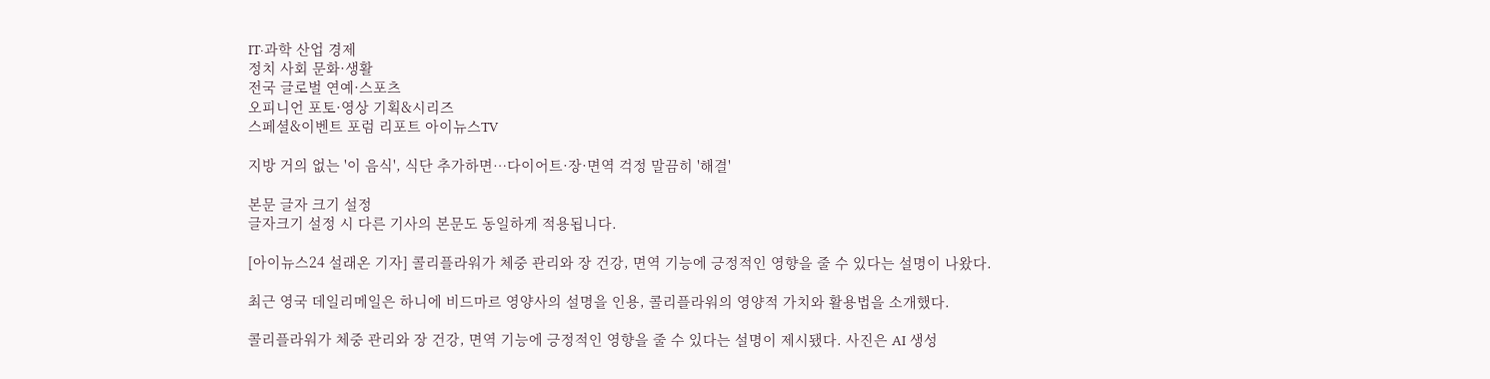IT·과학 산업 경제
정치 사회 문화·생활
전국 글로벌 연예·스포츠
오피니언 포토·영상 기획&시리즈
스페셜&이벤트 포럼 리포트 아이뉴스TV

지방 거의 없는 '이 음식', 식단 추가하면⋯다이어트·장·면역 걱정 말끔히 '해결'

본문 글자 크기 설정
글자크기 설정 시 다른 기사의 본문도 동일하게 적용됩니다.

[아이뉴스24 설래온 기자] 콜리플라워가 체중 관리와 장 건강, 면역 기능에 긍정적인 영향을 줄 수 있다는 설명이 나왔다.

최근 영국 데일리메일은 하니에 비드마르 영양사의 설명을 인용, 콜리플라워의 영양적 가치와 활용법을 소개했다.

콜리플라워가 체중 관리와 장 건강, 면역 기능에 긍정적인 영향을 줄 수 있다는 설명이 제시됐다. 사진은 AI 생성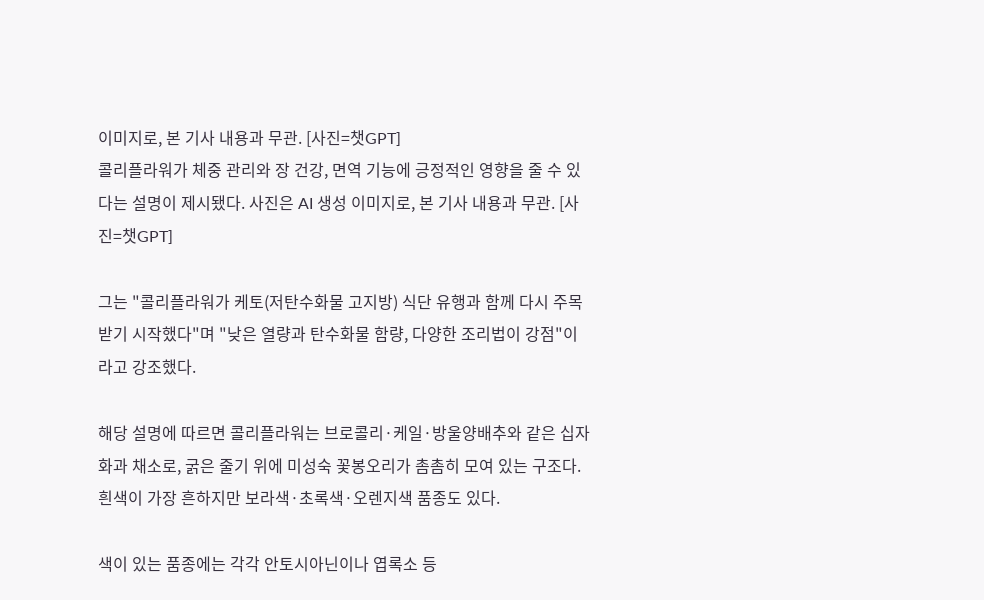이미지로, 본 기사 내용과 무관. [사진=챗GPT]
콜리플라워가 체중 관리와 장 건강, 면역 기능에 긍정적인 영향을 줄 수 있다는 설명이 제시됐다. 사진은 AI 생성 이미지로, 본 기사 내용과 무관. [사진=챗GPT]

그는 "콜리플라워가 케토(저탄수화물 고지방) 식단 유행과 함께 다시 주목받기 시작했다"며 "낮은 열량과 탄수화물 함량, 다양한 조리법이 강점"이라고 강조했다.

해당 설명에 따르면 콜리플라워는 브로콜리·케일·방울양배추와 같은 십자화과 채소로, 굵은 줄기 위에 미성숙 꽃봉오리가 촘촘히 모여 있는 구조다. 흰색이 가장 흔하지만 보라색·초록색·오렌지색 품종도 있다.

색이 있는 품종에는 각각 안토시아닌이나 엽록소 등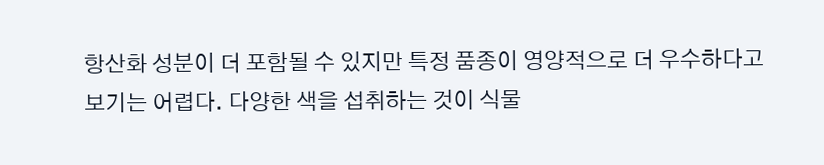항산화 성분이 더 포함될 수 있지만 특정 품종이 영양적으로 더 우수하다고 보기는 어렵다. 다양한 색을 섭취하는 것이 식물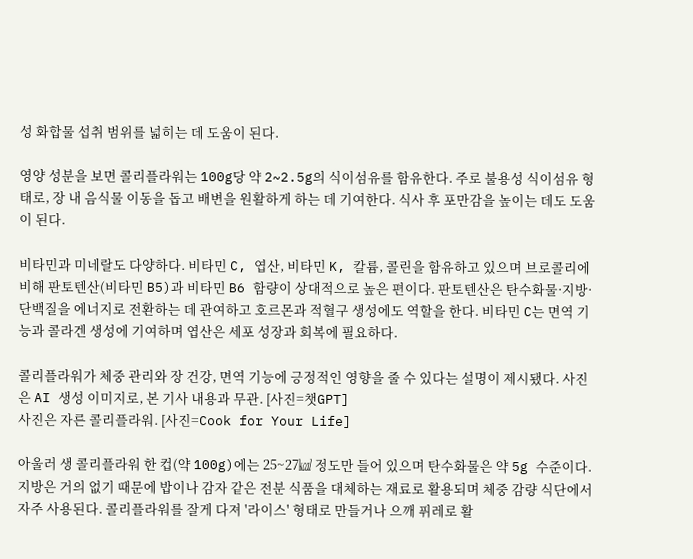성 화합물 섭취 범위를 넓히는 데 도움이 된다.

영양 성분을 보면 콜리플라워는 100g당 약 2~2.5g의 식이섬유를 함유한다. 주로 불용성 식이섬유 형태로, 장 내 음식물 이동을 돕고 배변을 원활하게 하는 데 기여한다. 식사 후 포만감을 높이는 데도 도움이 된다.

비타민과 미네랄도 다양하다. 비타민 C, 엽산, 비타민 K, 칼륨, 콜린을 함유하고 있으며 브로콜리에 비해 판토텐산(비타민 B5)과 비타민 B6 함량이 상대적으로 높은 편이다. 판토텐산은 탄수화물·지방·단백질을 에너지로 전환하는 데 관여하고 호르몬과 적혈구 생성에도 역할을 한다. 비타민 C는 면역 기능과 콜라겐 생성에 기여하며 엽산은 세포 성장과 회복에 필요하다.

콜리플라워가 체중 관리와 장 건강, 면역 기능에 긍정적인 영향을 줄 수 있다는 설명이 제시됐다. 사진은 AI 생성 이미지로, 본 기사 내용과 무관. [사진=챗GPT]
사진은 자른 콜리플라워. [사진=Cook for Your Life]

아울러 생 콜리플라워 한 컵(약 100g)에는 25~27㎉ 정도만 들어 있으며 탄수화물은 약 5g 수준이다. 지방은 거의 없기 때문에 밥이나 감자 같은 전분 식품을 대체하는 재료로 활용되며 체중 감량 식단에서 자주 사용된다. 콜리플라워를 잘게 다져 '라이스' 형태로 만들거나 으깨 퓌레로 활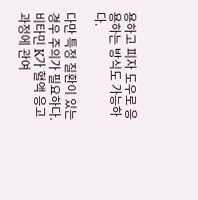용하고 피자 도우로 응용하는 방식도 가능하다.

다만 특정 질환이 있는 경우 주의가 필요하다. 비타민 K가 혈액 응고 과정에 관여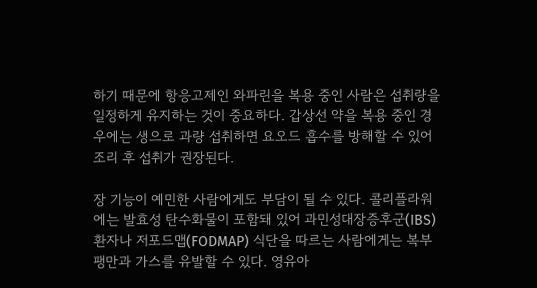하기 때문에 항응고제인 와파린을 복용 중인 사람은 섭취량을 일정하게 유지하는 것이 중요하다. 갑상선 약을 복용 중인 경우에는 생으로 과량 섭취하면 요오드 흡수를 방해할 수 있어 조리 후 섭취가 권장된다.

장 기능이 예민한 사람에게도 부담이 될 수 있다. 콜리플라워에는 발효성 탄수화물이 포함돼 있어 과민성대장증후군(IBS) 환자나 저포드맵(FODMAP) 식단을 따르는 사람에게는 복부 팽만과 가스를 유발할 수 있다. 영유아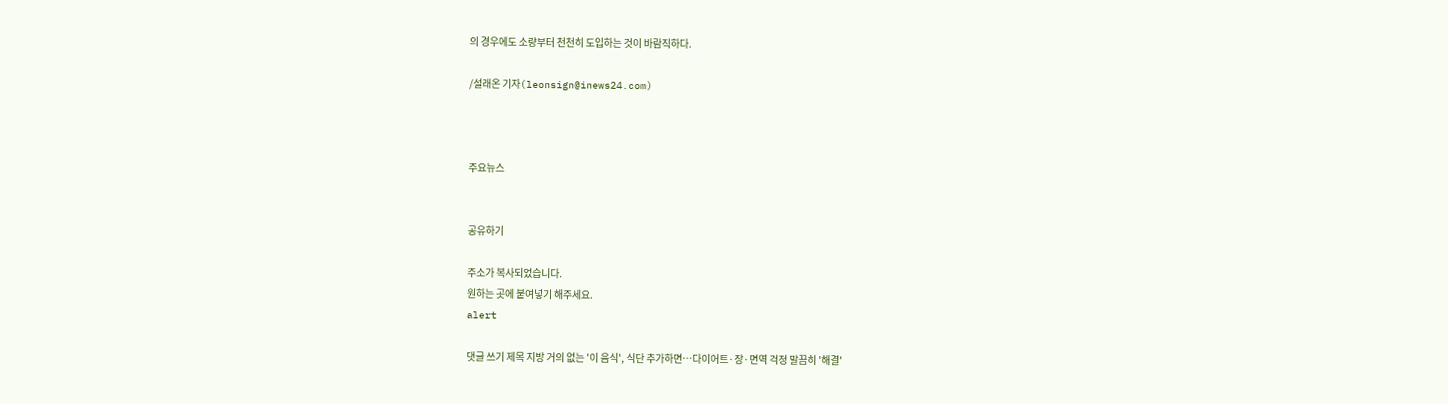의 경우에도 소량부터 천천히 도입하는 것이 바람직하다.

/설래온 기자(leonsign@inews24.com)



주요뉴스


공유하기

주소가 복사되었습니다.
원하는 곳에 붙여넣기 해주세요.
alert

댓글 쓰기 제목 지방 거의 없는 '이 음식', 식단 추가하면⋯다이어트·장·면역 걱정 말끔히 '해결'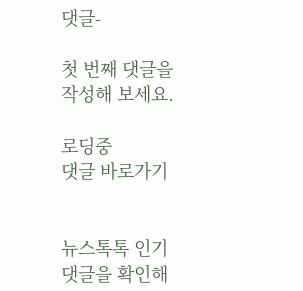댓글-

첫 번째 댓글을 작성해 보세요.

로딩중
댓글 바로가기


뉴스톡톡 인기 댓글을 확인해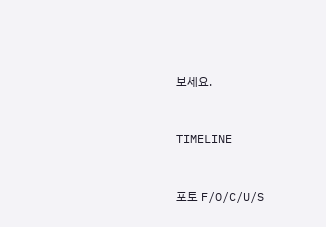보세요.



TIMELINE



포토 F/O/C/U/S